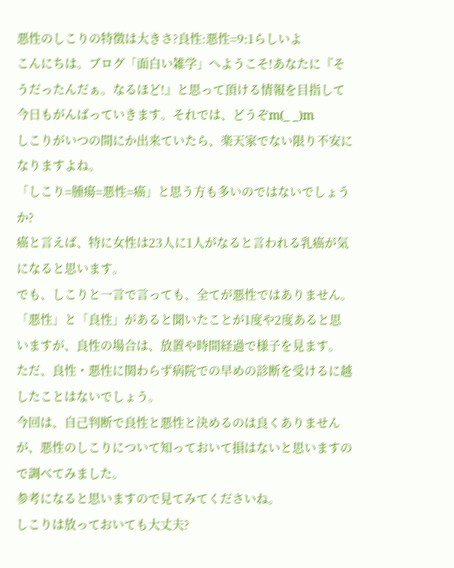悪性のしこりの特徴は大きさ?良性:悪性=9:1らしいよ
こんにちは。ブログ「面白い雑学」へようこそ!あなたに『そうだったんだぁ。なるほど!』と思って頂ける情報を目指して今日もがんばっていきます。それでは、どうぞm(_ _)m
しこりがいつの間にか出来ていたら、楽天家でない限り不安になりますよね。
「しこり=腫瘍=悪性=癌」と思う方も多いのではないでしょうか?
癌と言えば、特に女性は23人に1人がなると言われる乳癌が気になると思います。
でも、しこりと一言で言っても、全てが悪性ではありません。
「悪性」と「良性」があると聞いたことが1度や2度あると思いますが、良性の場合は、放置や時間経過で様子を見ます。
ただ、良性・悪性に関わらず病院での早めの診断を受けるに越したことはないでしょう。
今回は、自己判断で良性と悪性と決めるのは良くありませんが、悪性のしこりについて知っておいて損はないと思いますので調べてみました。
参考になると思いますので見てみてくださいね。
しこりは放っておいても大丈夫?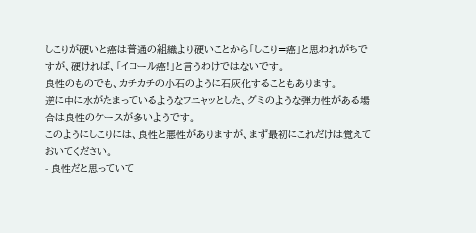しこりが硬いと癌は普通の組織より硬いことから「しこり=癌」と思われがちですが、硬ければ、「イコール癌!」と言うわけではないです。
良性のものでも、カチカチの小石のように石灰化することもあります。
逆に中に水がたまっているようなフニャッとした、グミのような弾力性がある場合は良性のケースが多いようです。
このようにしこりには、良性と悪性がありますが、まず最初にこれだけは覚えておいてください。
- 良性だと思っていて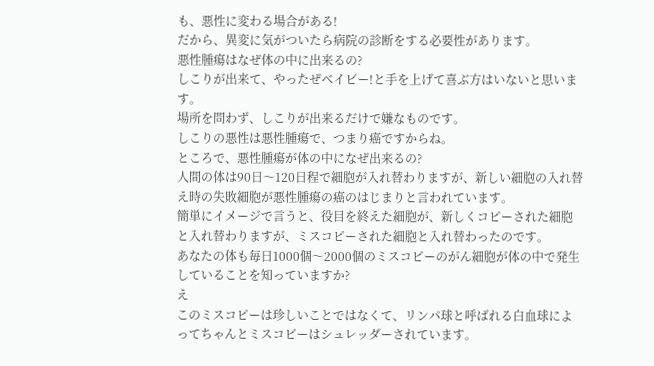も、悪性に変わる場合がある!
だから、異変に気がついたら病院の診断をする必要性があります。
悪性腫瘍はなぜ体の中に出来るの?
しこりが出来て、やったぜベイビー!と手を上げて喜ぶ方はいないと思います。
場所を問わず、しこりが出来るだけで嫌なものです。
しこりの悪性は悪性腫瘍で、つまり癌ですからね。
ところで、悪性腫瘍が体の中になぜ出来るの?
人間の体は90日〜120日程で細胞が入れ替わりますが、新しい細胞の入れ替え時の失敗細胞が悪性腫瘍の癌のはじまりと言われています。
簡単にイメージで言うと、役目を終えた細胞が、新しくコピーされた細胞と入れ替わりますが、ミスコピーされた細胞と入れ替わったのです。
あなたの体も毎日1000個〜2000個のミスコピーのがん細胞が体の中で発生していることを知っていますか?
え
このミスコピーは珍しいことではなくて、リンパ球と呼ばれる白血球によってちゃんとミスコピーはシュレッダーされています。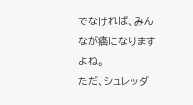でなければ、みんなが癌になりますよね。
ただ、シュレッダ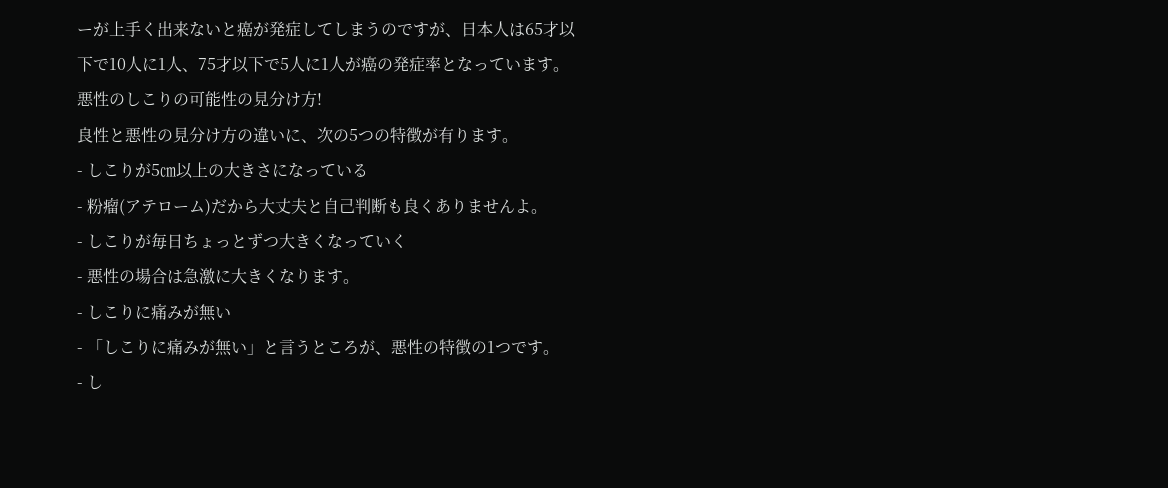ーが上手く出来ないと癌が発症してしまうのですが、日本人は65才以下で10人に1人、75才以下で5人に1人が癌の発症率となっています。
悪性のしこりの可能性の見分け方!
良性と悪性の見分け方の違いに、次の5つの特徴が有ります。
- しこりが5㎝以上の大きさになっている
- 粉瘤(アテローム)だから大丈夫と自己判断も良くありませんよ。
- しこりが毎日ちょっとずつ大きくなっていく
- 悪性の場合は急激に大きくなります。
- しこりに痛みが無い
- 「しこりに痛みが無い」と言うところが、悪性の特徴の1つです。
- し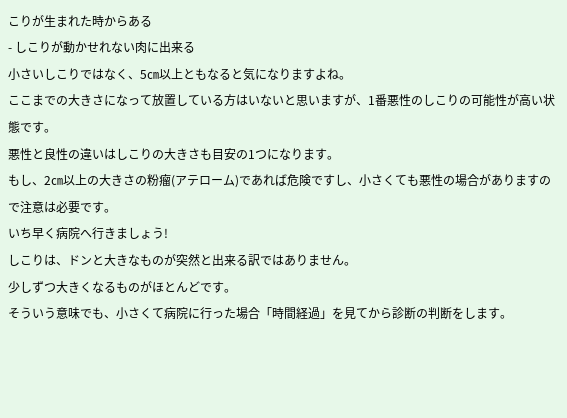こりが生まれた時からある
- しこりが動かせれない肉に出来る
小さいしこりではなく、5㎝以上ともなると気になりますよね。
ここまでの大きさになって放置している方はいないと思いますが、1番悪性のしこりの可能性が高い状態です。
悪性と良性の違いはしこりの大きさも目安の1つになります。
もし、2㎝以上の大きさの粉瘤(アテローム)であれば危険ですし、小さくても悪性の場合がありますので注意は必要です。
いち早く病院へ行きましょう!
しこりは、ドンと大きなものが突然と出来る訳ではありません。
少しずつ大きくなるものがほとんどです。
そういう意味でも、小さくて病院に行った場合「時間経過」を見てから診断の判断をします。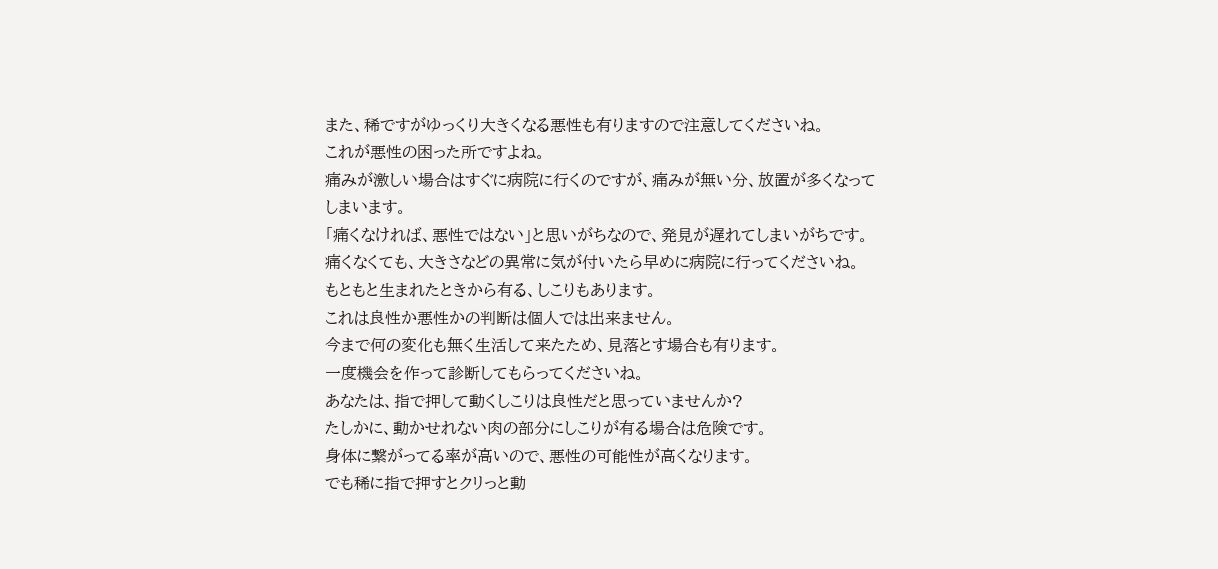また、稀ですがゆっくり大きくなる悪性も有りますので注意してくださいね。
これが悪性の困った所ですよね。
痛みが激しい場合はすぐに病院に行くのですが、痛みが無い分、放置が多くなってしまいます。
「痛くなければ、悪性ではない」と思いがちなので、発見が遅れてしまいがちです。
痛くなくても、大きさなどの異常に気が付いたら早めに病院に行ってくださいね。
もともと生まれたときから有る、しこりもあります。
これは良性か悪性かの判断は個人では出来ません。
今まで何の変化も無く生活して来たため、見落とす場合も有ります。
一度機会を作って診断してもらってくださいね。
あなたは、指で押して動くしこりは良性だと思っていませんか?
たしかに、動かせれない肉の部分にしこりが有る場合は危険です。
身体に繋がってる率が高いので、悪性の可能性が高くなります。
でも稀に指で押すとクリっと動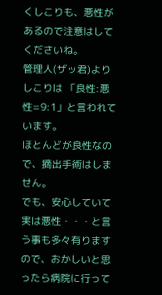くしこりも、悪性があるので注意はしてくださいね。
管理人(ザッ君)より
しこりは 「良性:悪性=9:1」と言われています。
ほとんどが良性なので、摘出手術はしません。
でも、安心していて実は悪性・・・と言う事も多々有りますので、おかしいと思ったら病院に行って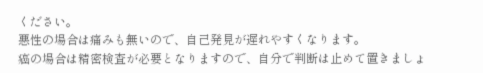ください。
悪性の場合は痛みも無いので、自己発見が遅れやすくなります。
癌の場合は精密検査が必要となりますので、自分で判断は止めて置きましょ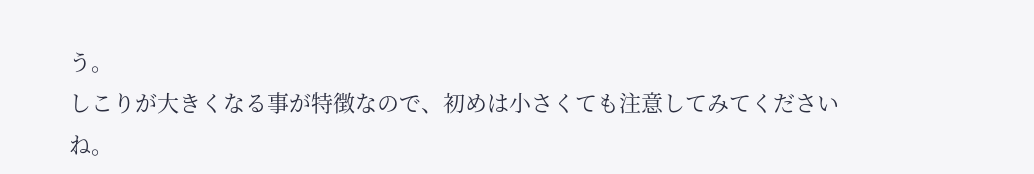う。
しこりが大きくなる事が特徴なので、初めは小さくても注意してみてくださいね。